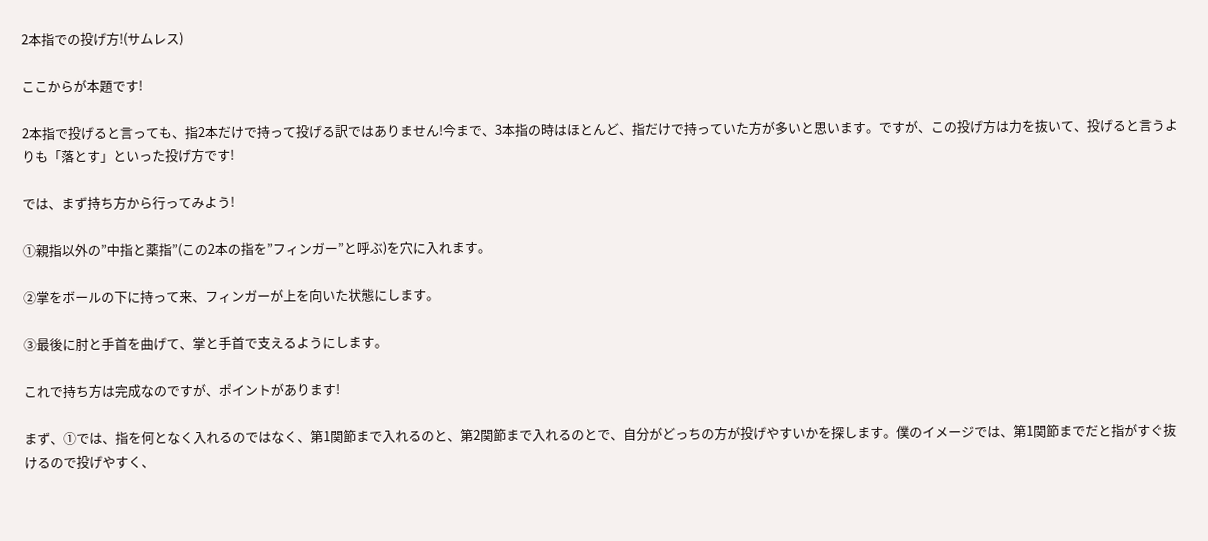2本指での投げ方!(サムレス)

ここからが本題です!

2本指で投げると言っても、指2本だけで持って投げる訳ではありません!今まで、3本指の時はほとんど、指だけで持っていた方が多いと思います。ですが、この投げ方は力を抜いて、投げると言うよりも「落とす」といった投げ方です!

では、まず持ち方から行ってみよう!

①親指以外の”中指と薬指”(この2本の指を”フィンガー”と呼ぶ)を穴に入れます。

②掌をボールの下に持って来、フィンガーが上を向いた状態にします。

③最後に肘と手首を曲げて、掌と手首で支えるようにします。

これで持ち方は完成なのですが、ポイントがあります!

まず、①では、指を何となく入れるのではなく、第1関節まで入れるのと、第2関節まで入れるのとで、自分がどっちの方が投げやすいかを探します。僕のイメージでは、第1関節までだと指がすぐ抜けるので投げやすく、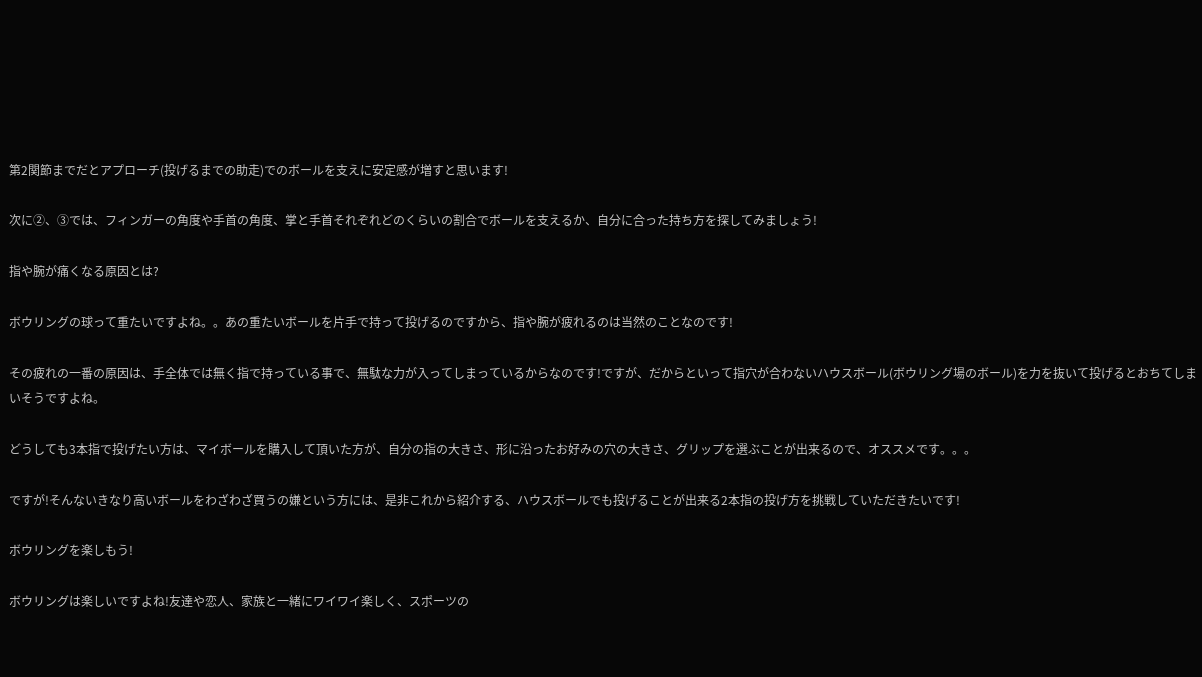第2関節までだとアプローチ(投げるまでの助走)でのボールを支えに安定感が増すと思います!

次に②、③では、フィンガーの角度や手首の角度、掌と手首それぞれどのくらいの割合でボールを支えるか、自分に合った持ち方を探してみましょう!

指や腕が痛くなる原因とは?

ボウリングの球って重たいですよね。。あの重たいボールを片手で持って投げるのですから、指や腕が疲れるのは当然のことなのです!

その疲れの一番の原因は、手全体では無く指で持っている事で、無駄な力が入ってしまっているからなのです!ですが、だからといって指穴が合わないハウスボール(ボウリング場のボール)を力を抜いて投げるとおちてしまいそうですよね。

どうしても3本指で投げたい方は、マイボールを購入して頂いた方が、自分の指の大きさ、形に沿ったお好みの穴の大きさ、グリップを選ぶことが出来るので、オススメです。。。

ですが!そんないきなり高いボールをわざわざ買うの嫌という方には、是非これから紹介する、ハウスボールでも投げることが出来る2本指の投げ方を挑戦していただきたいです!

ボウリングを楽しもう!

ボウリングは楽しいですよね!友達や恋人、家族と一緒にワイワイ楽しく、スポーツの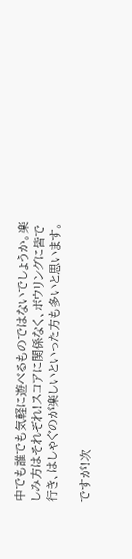中でも誰でも気軽に遊べるものではないでしょうか。楽しみ方はそれぞれ!スコアに関係なく、ボウリングに皆で行き、はしゃぐのが楽しいといった方も多いと思います。

ですが!次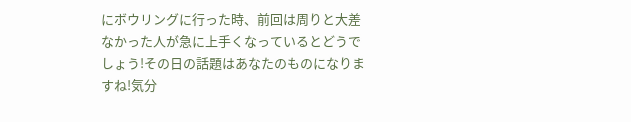にボウリングに行った時、前回は周りと大差なかった人が急に上手くなっているとどうでしょう!その日の話題はあなたのものになりますね!気分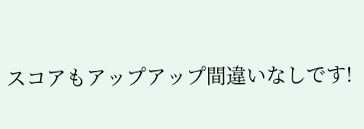スコアもアップアップ間違いなしです!